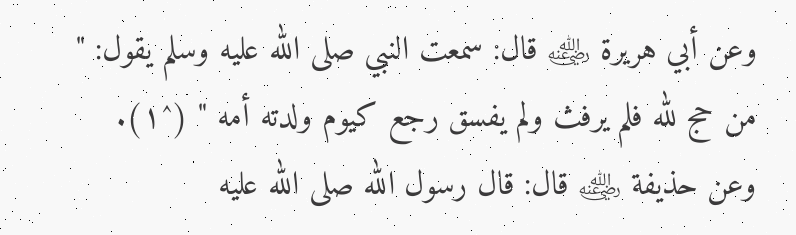وعن أبي هريرة ﵁ قال: سمعت النبي صلى الله عليه وسلم يقول: " من حج لله فلم يرفث ولم يفسق رجع كيوم ولدته أمه " (^١).
وعن حذيفة ﵁ قال: قال رسول الله صلى الله عليه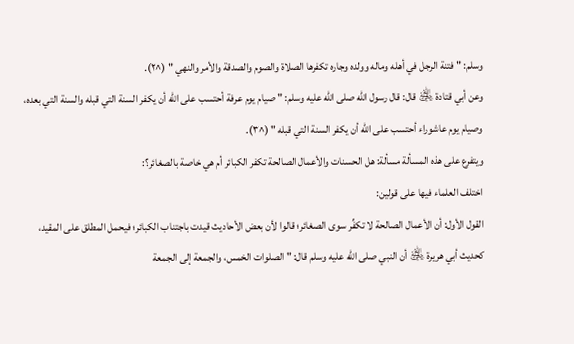وسلم: " فتنة الرجل في أهله وماله وولده وجاره تكفرها الصلاة والصوم والصدقة والأمر والنهي " (^٢).
وعن أبي قتادة ﵁ قال: قال رسول الله صلى الله عليه وسلم: " صيام يوم عرفة أحتسب على الله أن يكفر السنة التي قبله والسنة التي بعده، وصيام يوم عاشوراء أحتسب على الله أن يكفر السنة التي قبله " (^٣).
ويتفرع على هذه المسألة مسألة: هل الحسنات والأعمال الصالحة تكفر الكبائر أم هي خاصة بالصغائر؟:
اختلف العلماء فيها على قولين:
القول الأول: أن الأعمال الصالحة لا تكفِّر سوى الصغائر؛ قالوا لأن بعض الأحاديث قيدت باجتناب الكبائر؛ فيحمل المطلق على المقيد، كحديث أبي هريرة ﵁ أن النبي صلى الله عليه وسلم قال: " الصلوات الخمس، والجمعة إلى الجمعة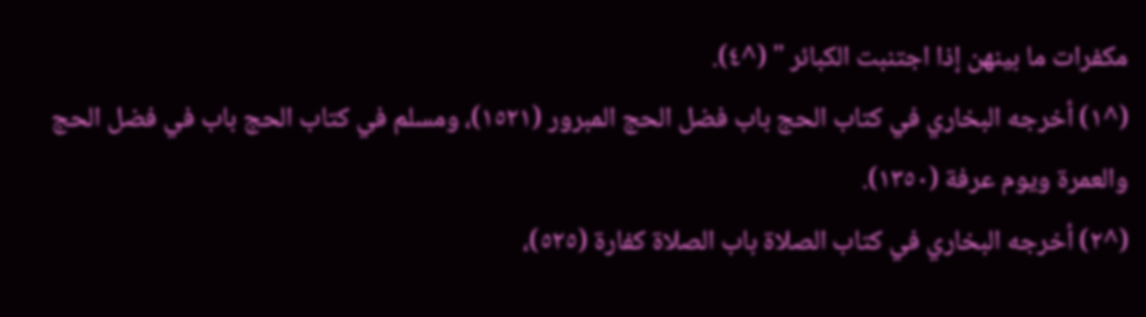مكفرات ما بينهن إذا اجتنبت الكبائر " (^٤).
(^١) أخرجه البخاري في كتاب الحج باب فضل الحج المبرور (١٥٢١)، ومسلم في كتاب الحج باب في فضل الحج والعمرة ويوم عرفة (١٣٥٠).
(^٢) أخرجه البخاري في كتاب الصلاة باب الصلاة كفارة (٥٢٥)،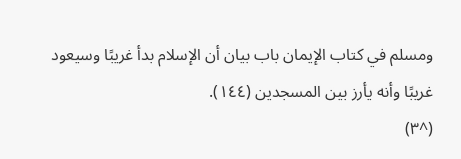ومسلم في كتاب الإيمان باب بيان أن الإسلام بدأ غريبًا وسيعود غريبًا وأنه يأرز بين المسجدين (١٤٤).
(^٣)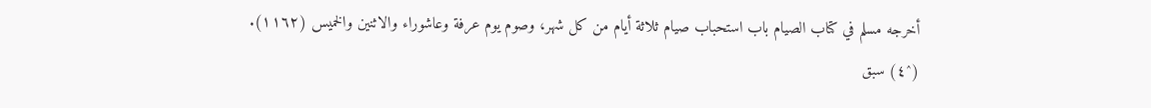أخرجه مسلم في كتاب الصيام باب استحباب صيام ثلاثة أيام من كل شهر، وصوم يوم عرفة وعاشوراء والاثنين والخميس (١١٦٢).
(^٤) سبق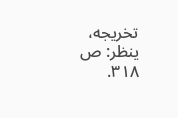تخريجه، ينظر: ص ٣١٨.